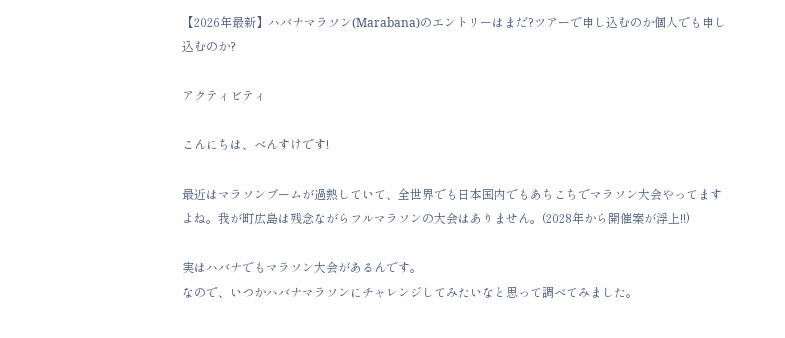【2026年最新】ハバナマラソン(Marabana)のエントリーはまだ?ツアーで申し込むのか個人でも申し込むのか?

アクティビティ

こんにちは、べんすけです!

最近はマラソンブームが過熱していて、全世界でも日本国内でもあちこちでマラソン大会やってますよね。我が町広島は残念ながらフルマラソンの大会はありません。(2028年から開催案が浮上!!)

実はハバナでもマラソン大会があるんです。
なので、いつかハバナマラソンにチャレンジしてみたいなと思って調べてみました。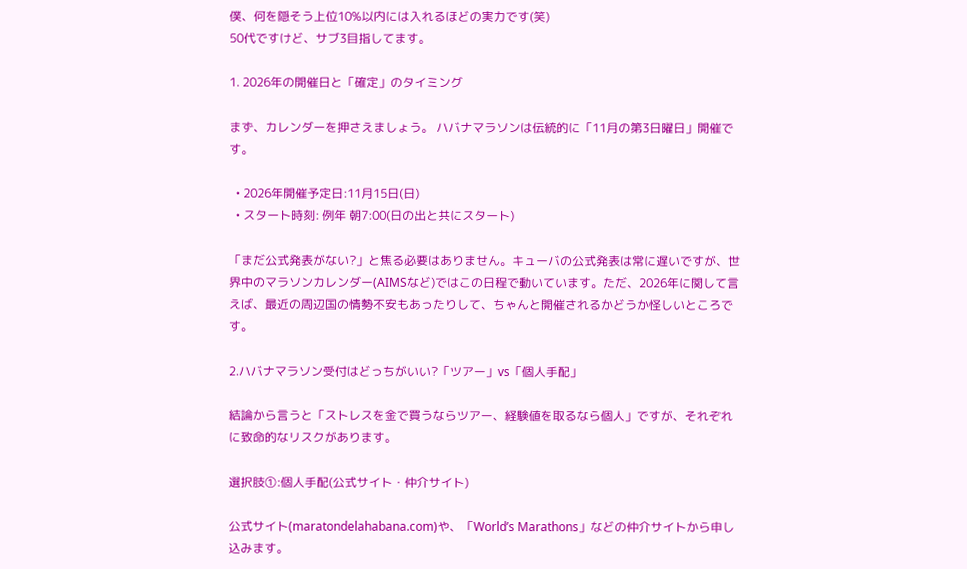僕、何を隠そう上位10%以内には入れるほどの実力です(笑)
50代ですけど、サブ3目指してます。

1. 2026年の開催日と「確定」のタイミング

まず、カレンダーを押さえましょう。 ハバナマラソンは伝統的に「11月の第3日曜日」開催です。

  • 2026年開催予定日:11月15日(日)
  • スタート時刻: 例年 朝7:00(日の出と共にスタート)

「まだ公式発表がない?」と焦る必要はありません。キューバの公式発表は常に遅いですが、世界中のマラソンカレンダー(AIMSなど)ではこの日程で動いています。ただ、2026年に関して言えば、最近の周辺国の情勢不安もあったりして、ちゃんと開催されるかどうか怪しいところです。

2.ハバナマラソン受付はどっちがいい?「ツアー」vs「個人手配」

結論から言うと「ストレスを金で買うならツアー、経験値を取るなら個人」ですが、それぞれに致命的なリスクがあります。

選択肢①:個人手配(公式サイト・仲介サイト)

公式サイト(maratondelahabana.com)や、「World’s Marathons」などの仲介サイトから申し込みます。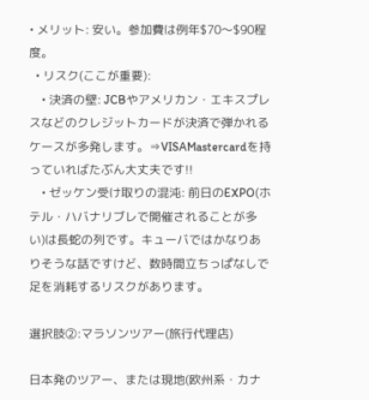• メリット: 安い。参加費は例年$70〜$90程度。
  • リスク(ここが重要):
    • 決済の壁: JCBやアメリカン・エキスプレスなどのクレジットカードが決済で弾かれるケースが多発します。⇒VISAMastercardを持っていればたぶん大丈夫です!!
    • ゼッケン受け取りの混沌: 前日のEXPO(ホテル・ハバナリブレで開催されることが多い)は長蛇の列です。キューバではかなりありそうな話ですけど、数時間立ちっぱなしで足を消耗するリスクがあります。

選択肢②:マラソンツアー(旅行代理店)

日本発のツアー、または現地(欧州系・カナ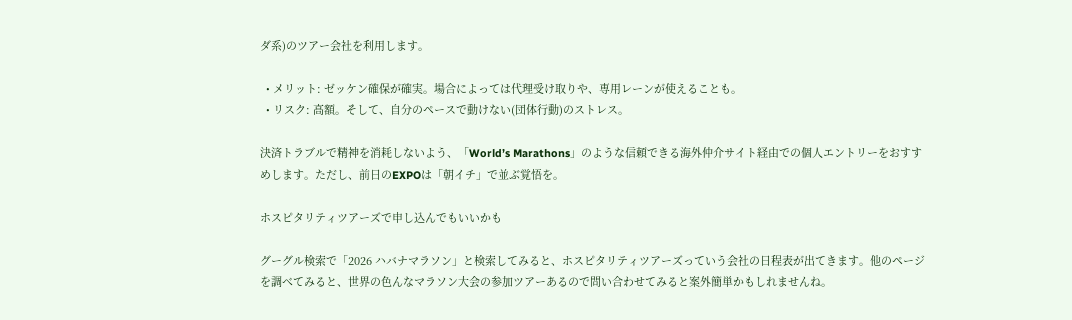ダ系)のツアー会社を利用します。

  • メリット: ゼッケン確保が確実。場合によっては代理受け取りや、専用レーンが使えることも。
  • リスク: 高額。そして、自分のペースで動けない(団体行動)のストレス。

決済トラブルで精神を消耗しないよう、「World’s Marathons」のような信頼できる海外仲介サイト経由での個人エントリーをおすすめします。ただし、前日のEXPOは「朝イチ」で並ぶ覚悟を。

ホスピタリティツアーズで申し込んでもいいかも

グーグル検索で「2026 ハバナマラソン」と検索してみると、ホスピタリティツアーズっていう会社の日程表が出てきます。他のページを調べてみると、世界の色んなマラソン大会の参加ツアーあるので問い合わせてみると案外簡単かもしれませんね。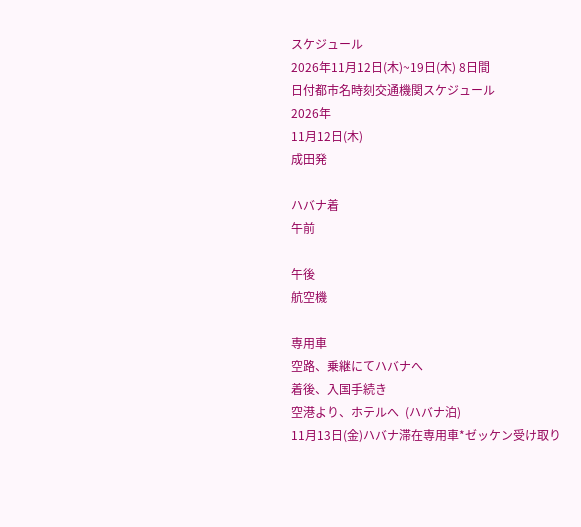スケジュール
2026年11月12日(木)~19日(木) 8日間
日付都市名時刻交通機関スケジュール
2026年
11月12日(木)
成田発

ハバナ着
午前

午後
航空機

専用車
空路、乗継にてハバナへ
着後、入国手続き
空港より、ホテルへ  (ハバナ泊)
11月13日(金)ハバナ滞在専用車*ゼッケン受け取り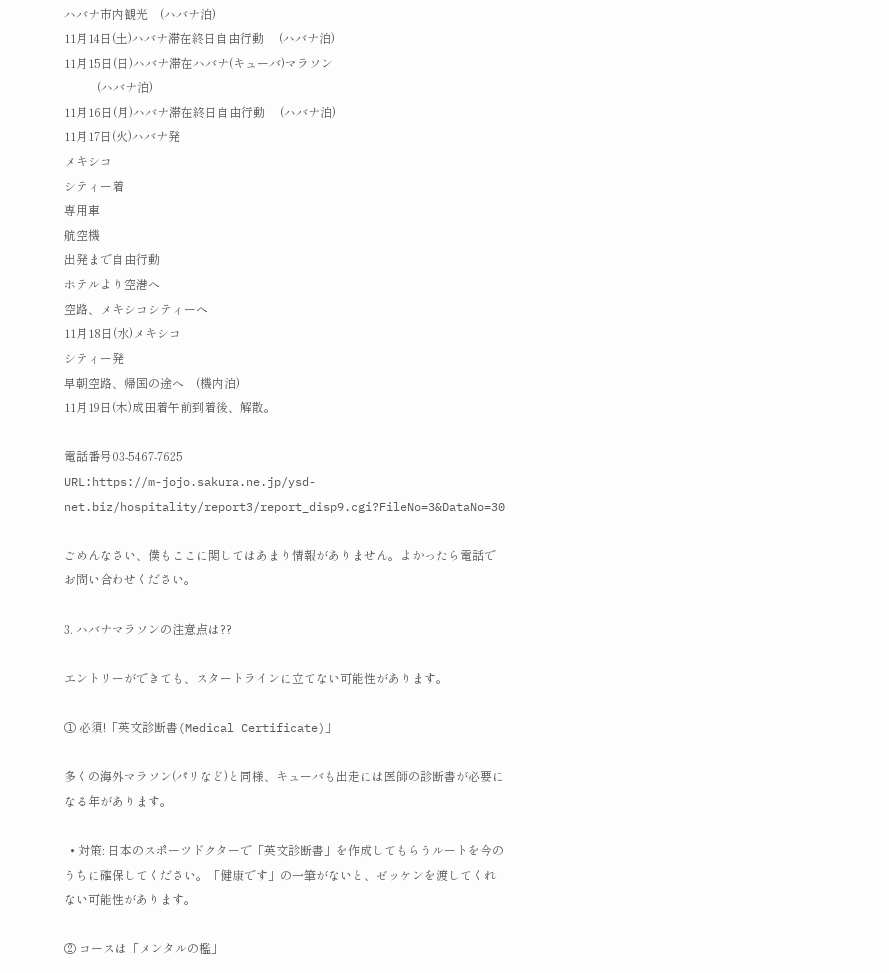ハバナ市内観光    (ハバナ泊)
11月14日(土)ハバナ滞在終日自由行動     (ハバナ泊)
11月15日(日)ハバナ滞在ハバナ(キューバ)マラソン
           (ハバナ泊)
11月16日(月)ハバナ滞在終日自由行動     (ハバナ泊)
11月17日(火)ハバナ発
メキシコ
シティー着
専用車
航空機
出発まで自由行動
ホテルより空港へ
空路、メキシコシティーへ
11月18日(水)メキシコ
シティー発
早朝空路、帰国の途へ    (機内泊)
11月19日(木)成田着午前到着後、解散。

電話番号03-5467-7625
URL:https://m-jojo.sakura.ne.jp/ysd-net.biz/hospitality/report3/report_disp9.cgi?FileNo=3&DataNo=30

ごめんなさい、僕もここに関してはあまり情報がありません。よかったら電話でお問い合わせください。

3. ハバナマラソンの注意点は??

エントリーができても、スタートラインに立てない可能性があります。

① 必須!「英文診断書(Medical Certificate)」

多くの海外マラソン(パリなど)と同様、キューバも出走には医師の診断書が必要になる年があります。

  • 対策: 日本のスポーツドクターで「英文診断書」を作成してもらうルートを今のうちに確保してください。「健康です」の一筆がないと、ゼッケンを渡してくれない可能性があります。

② コースは「メンタルの檻」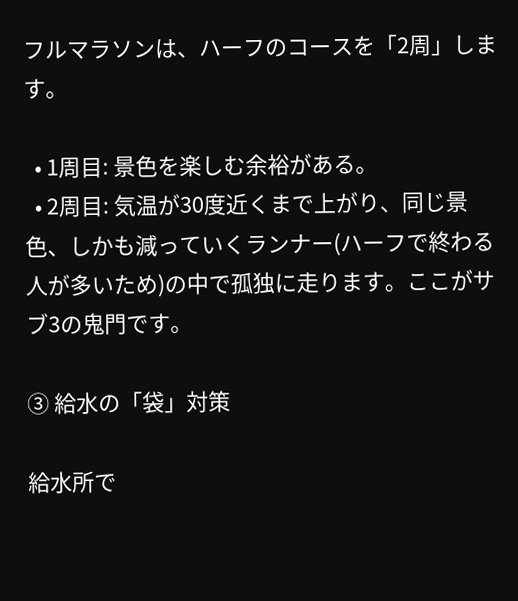フルマラソンは、ハーフのコースを「2周」します。

  • 1周目: 景色を楽しむ余裕がある。
  • 2周目: 気温が30度近くまで上がり、同じ景色、しかも減っていくランナー(ハーフで終わる人が多いため)の中で孤独に走ります。ここがサブ3の鬼門です。

③ 給水の「袋」対策

給水所で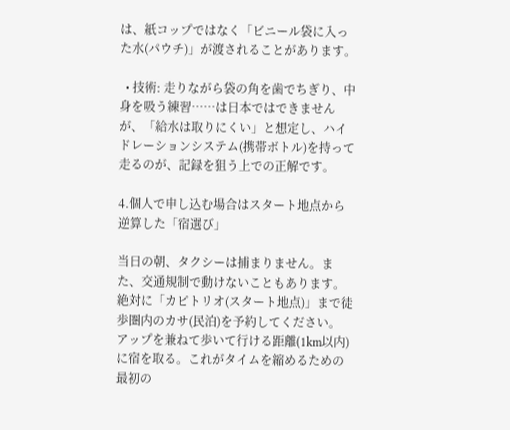は、紙コップではなく「ビニール袋に入った水(パウチ)」が渡されることがあります。

  • 技術: 走りながら袋の角を歯でちぎり、中身を吸う練習……は日本ではできませんが、「給水は取りにくい」と想定し、ハイドレーションシステム(携帯ボトル)を持って走るのが、記録を狙う上での正解です。

4.個人で申し込む場合はスタート地点から逆算した「宿選び」

当日の朝、タクシーは捕まりません。また、交通規制で動けないこともあります。 絶対に「カピトリオ(スタート地点)」まで徒歩圏内のカサ(民泊)を予約してください。 アップを兼ねて歩いて行ける距離(1km以内)に宿を取る。これがタイムを縮めるための最初の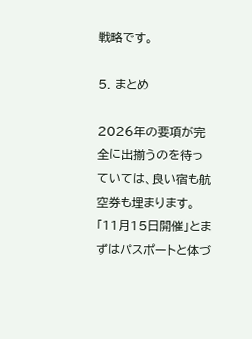戦略です。

5. まとめ

2026年の要項が完全に出揃うのを待っていては、良い宿も航空券も埋まります。 「11月15日開催」とまずはパスポートと体づ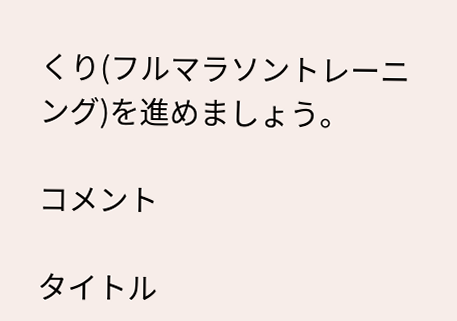くり(フルマラソントレーニング)を進めましょう。

コメント

タイトル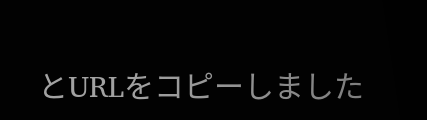とURLをコピーしました